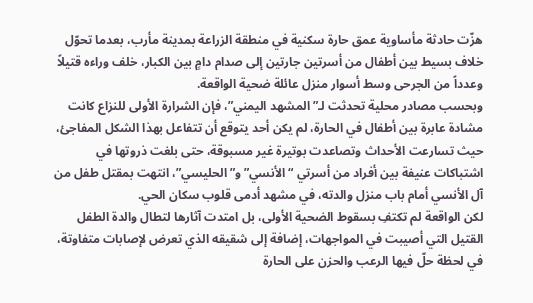هزّت حادثة مأساوية عمق حارة سكنية في منطقة الزراعة بمدينة مأرب، بعدما تحوّل خلاف بسيط بين أطفال من أسرتين جارتين إلى صدام دامٍ بين الكبار، خلف وراءه قتيلاً وعدداً من الجرحى وسط أسوار منزل عائلة ضحية الواقعة.
وبحسب مصادر محلية تحدثت لـ”المشهد اليمني”، فإن الشرارة الأولى للنزاع كانت مشادة عابرة بين أطفال في الحارة، لم يكن أحد يتوقع أن تتفاعل بهذا الشكل المفاجئ، حيث تسارعت الأحداث وتصاعدت بوتيرة غير مسبوقة، حتى بلغت ذروتها في اشتباكات عنيفة بين أفراد من أسرتي “الأنسي” و”الحليسي”، انتهت بمقتل طفل من آل الأنسي أمام باب منزل والدته، في مشهد أدمى قلوب سكان الحي.
لكن الواقعة لم تكتفِ بسقوط الضحية الأولى، بل امتدت آثارها لتطال والدة الطفل القتيل التي أصيبت في المواجهات، إضافة إلى شقيقه الذي تعرض لإصابات متفاوتة، في لحظة حلّ فيها الرعب والحزن على الحارة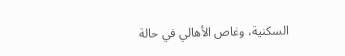السكنية، وغاص الأهالي في حالة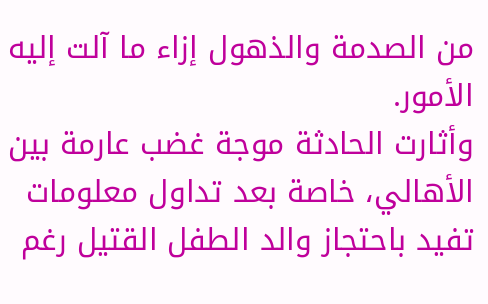من الصدمة والذهول إزاء ما آلت إليه الأمور.
وأثارت الحادثة موجة غضب عارمة بين الأهالي، خاصة بعد تداول معلومات تفيد باحتجاز والد الطفل القتيل رغم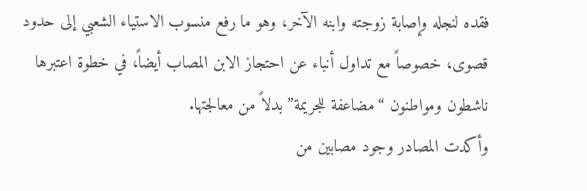فقده لنجله وإصابة زوجته وابنه الآخر، وهو ما رفع منسوب الاستياء الشعبي إلى حدود قصوى، خصوصاً مع تداول أنباء عن احتجاز الابن المصاب أيضاً، في خطوة اعتبرها ناشطون ومواطنون “مضاعفة للجريمة” بدلاً من معالجتها.
وأكدت المصادر وجود مصابين من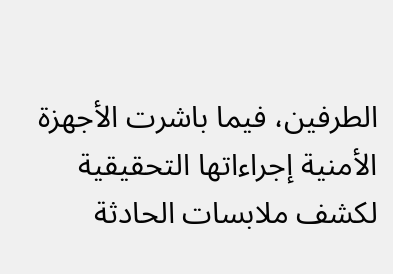الطرفين، فيما باشرت الأجهزة الأمنية إجراءاتها التحقيقية لكشف ملابسات الحادثة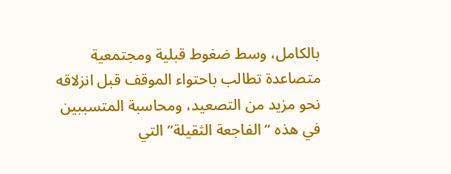بالكامل، وسط ضغوط قبلية ومجتمعية متصاعدة تطالب باحتواء الموقف قبل انزلاقه نحو مزيد من التصعيد، ومحاسبة المتسببين في هذه “الفاجعة الثقيلة” التي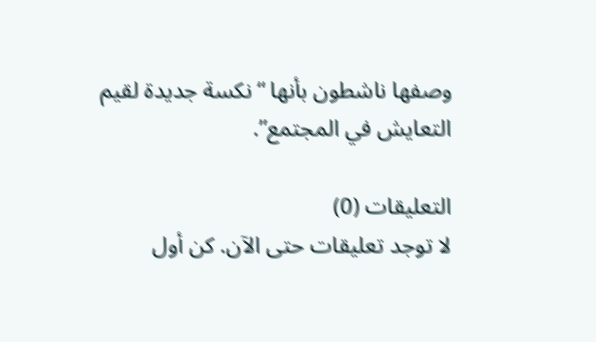وصفها ناشطون بأنها “نكسة جديدة لقيم التعايش في المجتمع”.

التعليقات (0)
لا توجد تعليقات حتى الآن. كن أول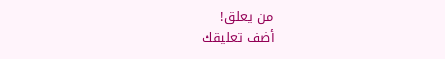من يعلق!
أضف تعليقك